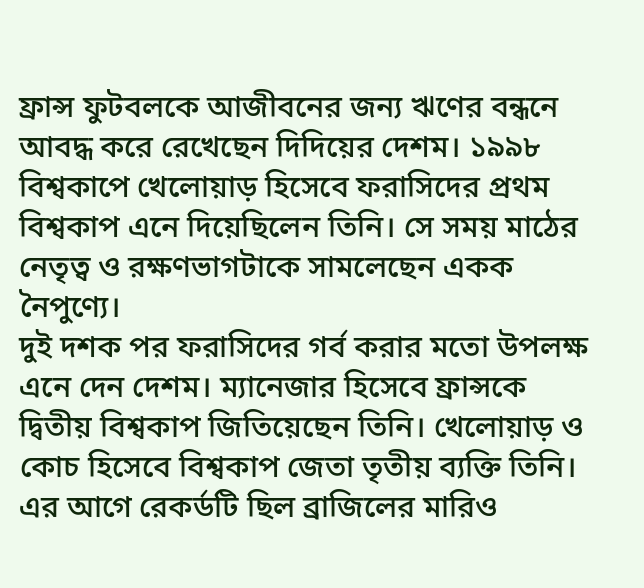ফ্রান্স ফুটবলকে আজীবনের জন্য ঋণের বন্ধনে আবদ্ধ করে রেখেছেন দিদিয়ের দেশম। ১৯৯৮ বিশ্বকাপে খেলোয়াড় হিসেবে ফরাসিদের প্রথম বিশ্বকাপ এনে দিয়েছিলেন তিনি। সে সময় মাঠের নেতৃত্ব ও রক্ষণভাগটাকে সামলেছেন একক নৈপুণ্যে।
দুই দশক পর ফরাসিদের গর্ব করার মতো উপলক্ষ এনে দেন দেশম। ম্যানেজার হিসেবে ফ্রান্সকে দ্বিতীয় বিশ্বকাপ জিতিয়েছেন তিনি। খেলোয়াড় ও কোচ হিসেবে বিশ্বকাপ জেতা তৃতীয় ব্যক্তি তিনি। এর আগে রেকর্ডটি ছিল ব্রাজিলের মারিও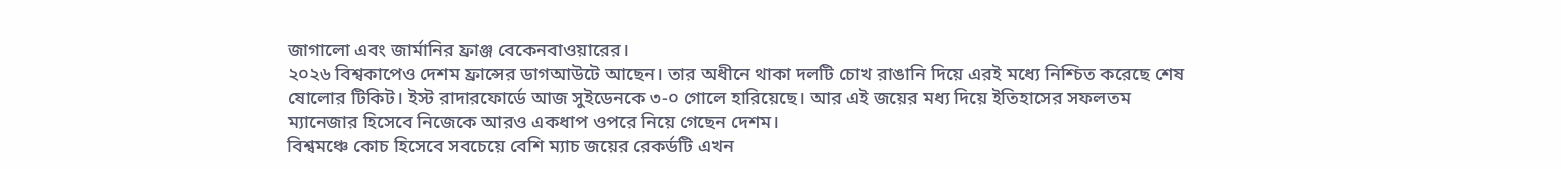জাগালো এবং জার্মানির ফ্রাঞ্জ বেকেনবাওয়ারের।
২০২৬ বিশ্বকাপেও দেশম ফ্রান্সের ডাগআউটে আছেন। তার অধীনে থাকা দলটি চোখ রাঙানি দিয়ে এরই মধ্যে নিশ্চিত করেছে শেষ ষোলোর টিকিট। ইস্ট রাদারফোর্ডে আজ সুইডেনকে ৩-০ গোলে হারিয়েছে। আর এই জয়ের মধ্য দিয়ে ইতিহাসের সফলতম ম্যানেজার হিসেবে নিজেকে আরও একধাপ ওপরে নিয়ে গেছেন দেশম।
বিশ্বমঞ্চে কোচ হিসেবে সবচেয়ে বেশি ম্যাচ জয়ের রেকর্ডটি এখন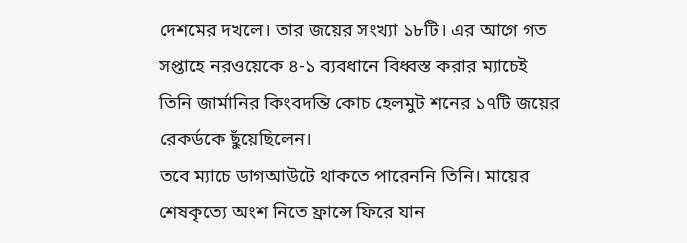দেশমের দখলে। তার জয়ের সংখ্যা ১৮টি। এর আগে গত সপ্তাহে নরওয়েকে ৪-১ ব্যবধানে বিধ্বস্ত করার ম্যাচেই তিনি জার্মানির কিংবদন্তি কোচ হেলমুট শনের ১৭টি জয়ের রেকর্ডকে ছুঁয়েছিলেন।
তবে ম্যাচে ডাগআউটে থাকতে পারেননি তিনি। মায়ের শেষকৃত্যে অংশ নিতে ফ্রান্সে ফিরে যান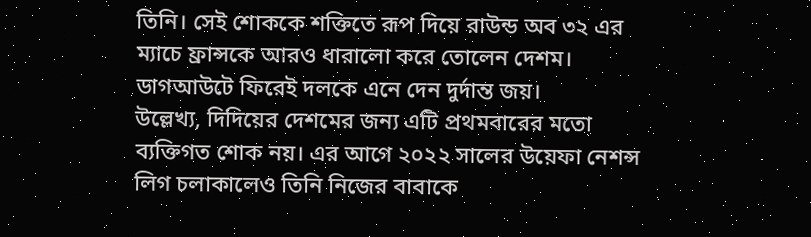তিনি। সেই শোককে শক্তিতে রূপ দিয়ে রাউন্ড অব ৩২ এর ম্যাচে ফ্রান্সকে আরও ধারালো করে তোলেন দেশম। ডাগআউটে ফিরেই দলকে এনে দেন দুর্দান্ত জয়।
উল্লেখ্য, দিদিয়ের দেশমের জন্য এটি প্রথমবারের মতো ব্যক্তিগত শোক নয়। এর আগে ২০২২ সালের উয়েফা নেশন্স লিগ চলাকালেও তিনি নিজের বাবাকে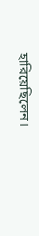হারিয়েছিলেন।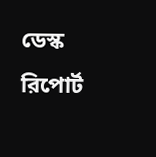ডেস্ক রিপোর্ট